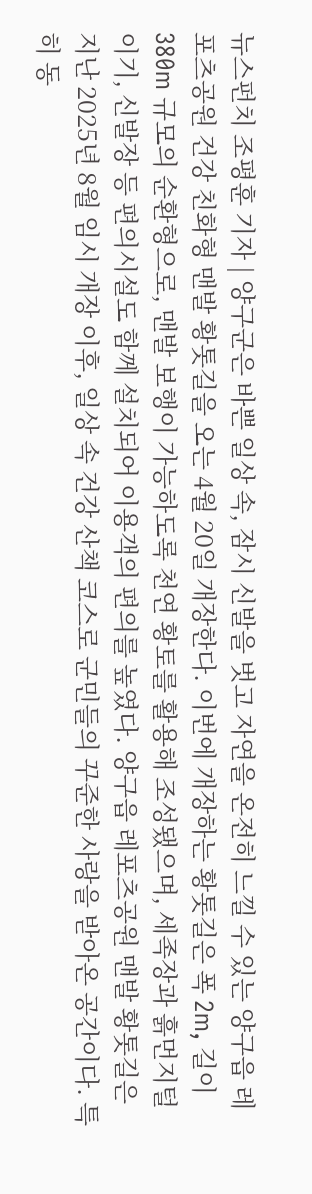뉴스펀치 조평훈 기자 | 양구군은 바쁜 일상 속, 잠시 신발을 벗고 자연을 온전히 느낄 수 있는 양구읍 레포츠공원 건강 친화형 맨발 황톳길을 오는 4월 20일 개장한다. 이번에 개장하는 황톳길은 폭 2m, 길이 380m 규모의 순환형으로, 맨발 보행이 가능하도록 천연 황토를 활용해 조성됐으며, 세족장과 흙먼지털이기, 신발장 등 편의시설도 함께 설치되어 이용객의 편의를 높였다. 양구읍 레포츠공원 맨발 황톳길은 지난 2025년 8월 임시 개장 이후, 일상 속 건강 산책 코스로 군민들의 꾸준한 사랑을 받아온 공간이다. 특히 동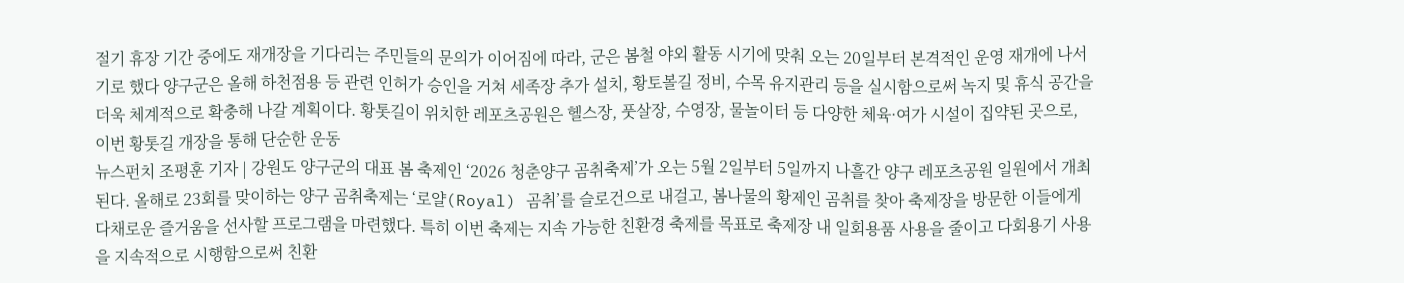절기 휴장 기간 중에도 재개장을 기다리는 주민들의 문의가 이어짐에 따라, 군은 봄철 야외 활동 시기에 맞춰 오는 20일부터 본격적인 운영 재개에 나서기로 했다 양구군은 올해 하천점용 등 관련 인허가 승인을 거쳐 세족장 추가 설치, 황토볼길 정비, 수목 유지관리 등을 실시함으로써 녹지 및 휴식 공간을 더욱 체계적으로 확충해 나갈 계획이다. 황톳길이 위치한 레포츠공원은 헬스장, 풋살장, 수영장, 물놀이터 등 다양한 체육·여가 시설이 집약된 곳으로, 이번 황톳길 개장을 통해 단순한 운동
뉴스펀치 조평훈 기자 | 강원도 양구군의 대표 봄 축제인 ‘2026 청춘양구 곰취축제’가 오는 5월 2일부터 5일까지 나흘간 양구 레포츠공원 일원에서 개최된다. 올해로 23회를 맞이하는 양구 곰취축제는 ‘로얄(Royal) 곰취’를 슬로건으로 내걸고, 봄나물의 황제인 곰취를 찾아 축제장을 방문한 이들에게 다채로운 즐거움을 선사할 프로그램을 마련했다. 특히 이번 축제는 지속 가능한 친환경 축제를 목표로 축제장 내 일회용품 사용을 줄이고 다회용기 사용을 지속적으로 시행함으로써 친환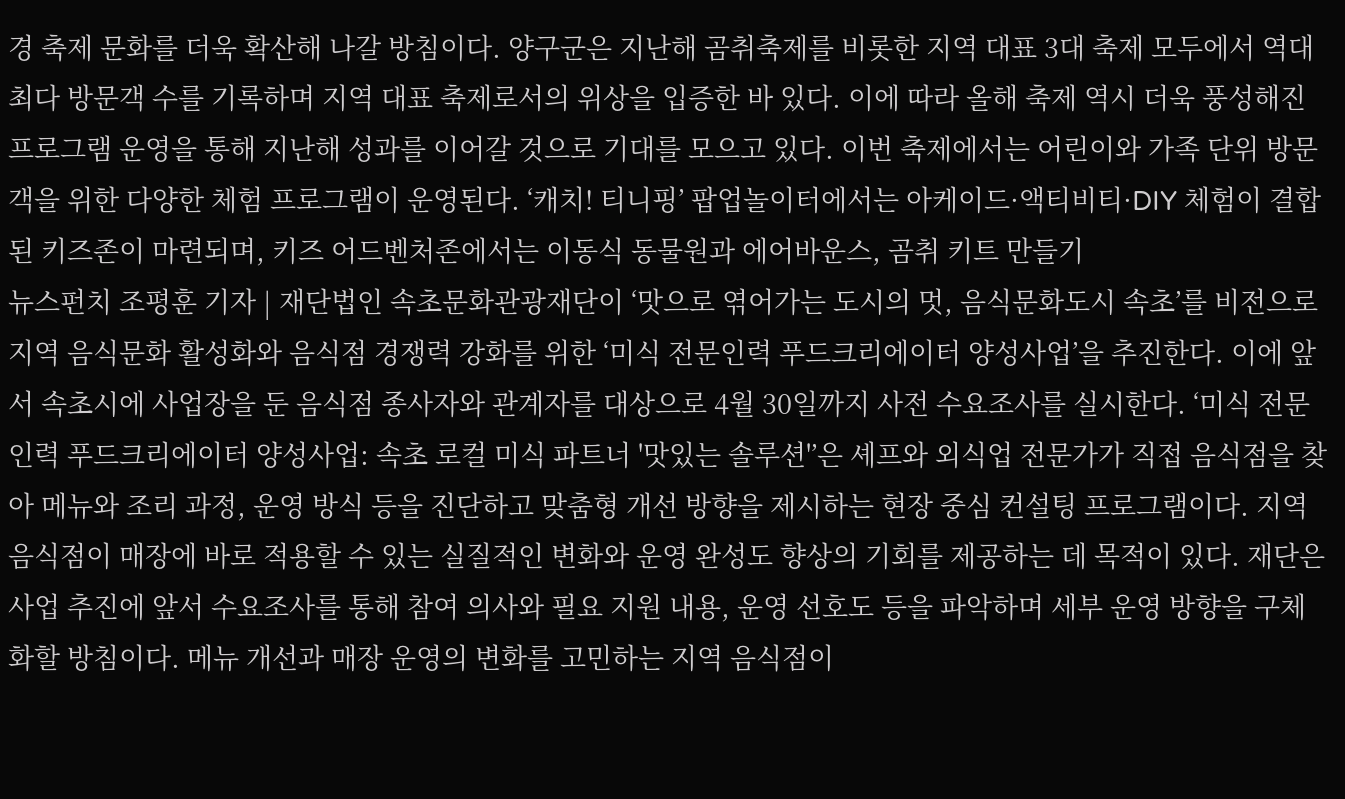경 축제 문화를 더욱 확산해 나갈 방침이다. 양구군은 지난해 곰취축제를 비롯한 지역 대표 3대 축제 모두에서 역대 최다 방문객 수를 기록하며 지역 대표 축제로서의 위상을 입증한 바 있다. 이에 따라 올해 축제 역시 더욱 풍성해진 프로그램 운영을 통해 지난해 성과를 이어갈 것으로 기대를 모으고 있다. 이번 축제에서는 어린이와 가족 단위 방문객을 위한 다양한 체험 프로그램이 운영된다. ‘캐치! 티니핑’ 팝업놀이터에서는 아케이드·액티비티·DIY 체험이 결합된 키즈존이 마련되며, 키즈 어드벤처존에서는 이동식 동물원과 에어바운스, 곰취 키트 만들기
뉴스펀치 조평훈 기자 | 재단법인 속초문화관광재단이 ‘맛으로 엮어가는 도시의 멋, 음식문화도시 속초’를 비전으로 지역 음식문화 활성화와 음식점 경쟁력 강화를 위한 ‘미식 전문인력 푸드크리에이터 양성사업’을 추진한다. 이에 앞서 속초시에 사업장을 둔 음식점 종사자와 관계자를 대상으로 4월 30일까지 사전 수요조사를 실시한다. ‘미식 전문인력 푸드크리에이터 양성사업: 속초 로컬 미식 파트너 '맛있는 솔루션'’은 셰프와 외식업 전문가가 직접 음식점을 찾아 메뉴와 조리 과정, 운영 방식 등을 진단하고 맞춤형 개선 방향을 제시하는 현장 중심 컨설팅 프로그램이다. 지역 음식점이 매장에 바로 적용할 수 있는 실질적인 변화와 운영 완성도 향상의 기회를 제공하는 데 목적이 있다. 재단은 사업 추진에 앞서 수요조사를 통해 참여 의사와 필요 지원 내용, 운영 선호도 등을 파악하며 세부 운영 방향을 구체화할 방침이다. 메뉴 개선과 매장 운영의 변화를 고민하는 지역 음식점이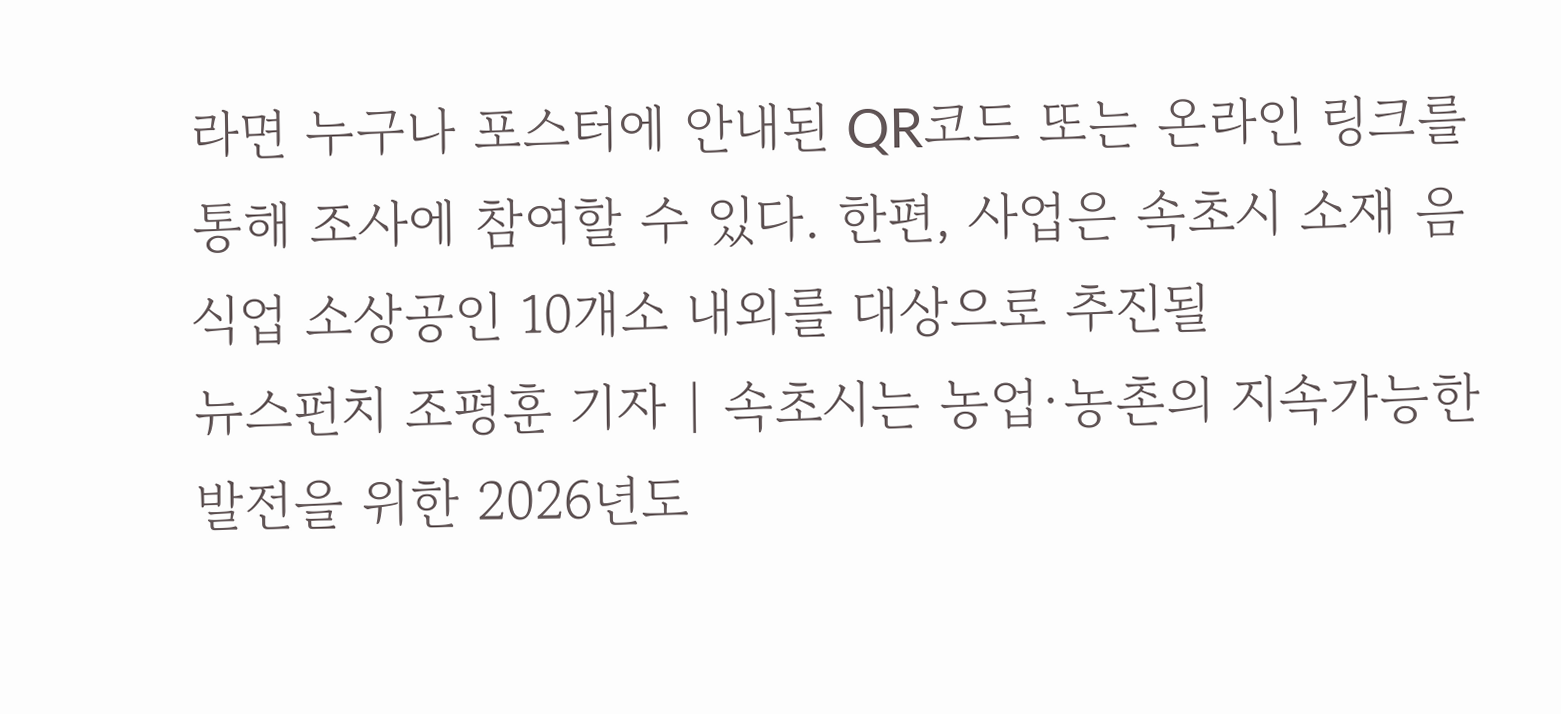라면 누구나 포스터에 안내된 QR코드 또는 온라인 링크를 통해 조사에 참여할 수 있다. 한편, 사업은 속초시 소재 음식업 소상공인 10개소 내외를 대상으로 추진될
뉴스펀치 조평훈 기자 | 속초시는 농업·농촌의 지속가능한 발전을 위한 2026년도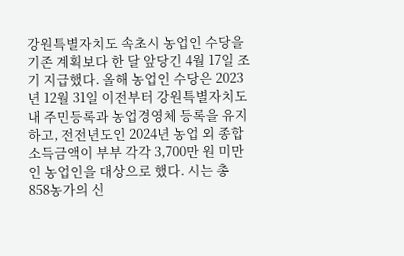강원특별자치도 속초시 농업인 수당을 기존 계획보다 한 달 앞당긴 4월 17일 조기 지급했다. 올해 농업인 수당은 2023년 12월 31일 이전부터 강원특별자치도 내 주민등록과 농업경영체 등록을 유지하고, 전전년도인 2024년 농업 외 종합소득금액이 부부 각각 3,700만 원 미만인 농업인을 대상으로 했다. 시는 총 858농가의 신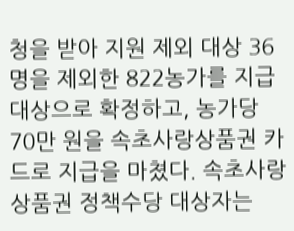청을 받아 지원 제외 대상 36명을 제외한 822농가를 지급 대상으로 확정하고, 농가당 70만 원을 속초사랑상품권 카드로 지급을 마쳤다. 속초사랑상품권 정책수당 대상자는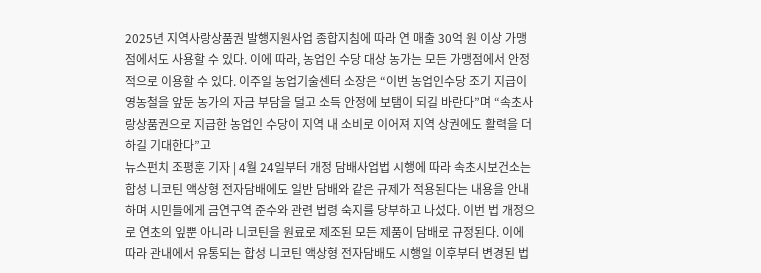2025년 지역사랑상품권 발행지원사업 종합지침에 따라 연 매출 30억 원 이상 가맹점에서도 사용할 수 있다. 이에 따라, 농업인 수당 대상 농가는 모든 가맹점에서 안정적으로 이용할 수 있다. 이주일 농업기술센터 소장은 “이번 농업인수당 조기 지급이 영농철을 앞둔 농가의 자금 부담을 덜고 소득 안정에 보탬이 되길 바란다”며 “속초사랑상품권으로 지급한 농업인 수당이 지역 내 소비로 이어져 지역 상권에도 활력을 더하길 기대한다”고
뉴스펀치 조평훈 기자 | 4월 24일부터 개정 담배사업법 시행에 따라 속초시보건소는 합성 니코틴 액상형 전자담배에도 일반 담배와 같은 규제가 적용된다는 내용을 안내하며 시민들에게 금연구역 준수와 관련 법령 숙지를 당부하고 나섰다. 이번 법 개정으로 연초의 잎뿐 아니라 니코틴을 원료로 제조된 모든 제품이 담배로 규정된다. 이에 따라 관내에서 유통되는 합성 니코틴 액상형 전자담배도 시행일 이후부터 변경된 법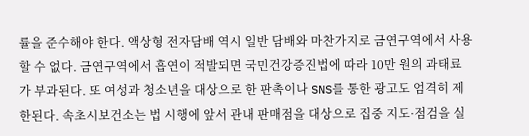률을 준수해야 한다. 액상형 전자담배 역시 일반 담배와 마찬가지로 금연구역에서 사용할 수 없다. 금연구역에서 흡연이 적발되면 국민건강증진법에 따라 10만 원의 과태료가 부과된다. 또 여성과 청소년을 대상으로 한 판촉이나 SNS를 통한 광고도 엄격히 제한된다. 속초시보건소는 법 시행에 앞서 관내 판매점을 대상으로 집중 지도·점검을 실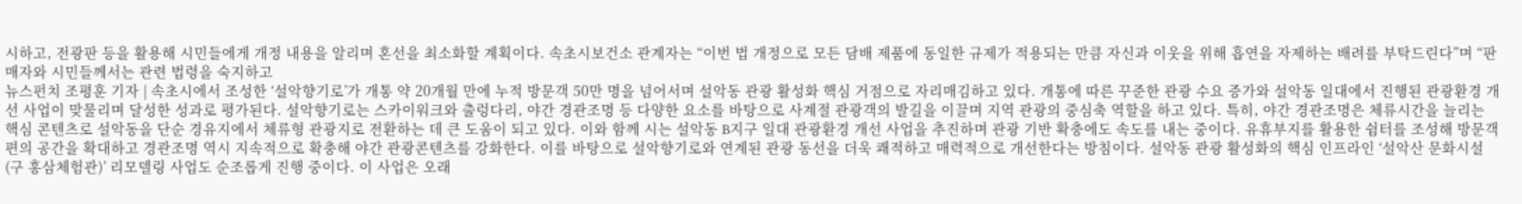시하고, 전광판 등을 활용해 시민들에게 개정 내용을 알리며 혼선을 최소화할 계획이다. 속초시보건소 관계자는 “이번 법 개정으로 모든 담배 제품에 동일한 규제가 적용되는 만큼 자신과 이웃을 위해 흡연을 자제하는 배려를 부탁드린다”며 “판매자와 시민들께서는 관련 법령을 숙지하고
뉴스펀치 조평훈 기자 | 속초시에서 조성한 ‘설악향기로’가 개통 약 20개월 만에 누적 방문객 50만 명을 넘어서며 설악동 관광 활성화 핵심 거점으로 자리매김하고 있다. 개통에 따른 꾸준한 관광 수요 증가와 설악동 일대에서 진행된 관광환경 개선 사업이 맞물리며 달성한 성과로 평가된다. 설악향기로는 스카이워크와 출렁다리, 야간 경관조명 등 다양한 요소를 바탕으로 사계절 관광객의 발길을 이끌며 지역 관광의 중심축 역할을 하고 있다. 특히, 야간 경관조명은 체류시간을 늘리는 핵심 콘텐츠로 설악동을 단순 경유지에서 체류형 관광지로 전환하는 데 큰 도움이 되고 있다. 이와 함께 시는 설악동 B지구 일대 관광환경 개선 사업을 추진하며 관광 기반 확충에도 속도를 내는 중이다. 유휴부지를 활용한 쉼터를 조성해 방문객 편의 공간을 확대하고 경관조명 역시 지속적으로 확충해 야간 관광콘텐츠를 강화한다. 이를 바탕으로 설악향기로와 연계된 관광 동선을 더욱 쾌적하고 매력적으로 개선한다는 방침이다. 설악동 관광 활성화의 핵심 인프라인 ‘설악산 문화시설(구 홍삼체험관)’ 리모델링 사업도 순조롭게 진행 중이다. 이 사업은 오래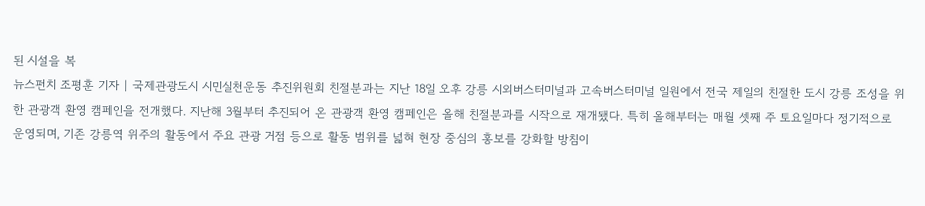된 시설을 복
뉴스펀치 조평훈 기자 | 국제관광도시 시민실천운동 추진위원회 친절분과는 지난 18일 오후 강릉 시외버스터미널과 고속버스터미널 일원에서 전국 제일의 친절한 도시 강릉 조성을 위한 관광객 환영 캠페인을 전개했다. 지난해 3월부터 추진되어 온 관광객 환영 캠페인은 올해 친절분과를 시작으로 재개됐다. 특히 올해부터는 매월 셋째 주 토요일마다 정기적으로 운영되며, 기존 강릉역 위주의 활동에서 주요 관광 거점 등으로 활동 범위를 넓혀 현장 중심의 홍보를 강화할 방침이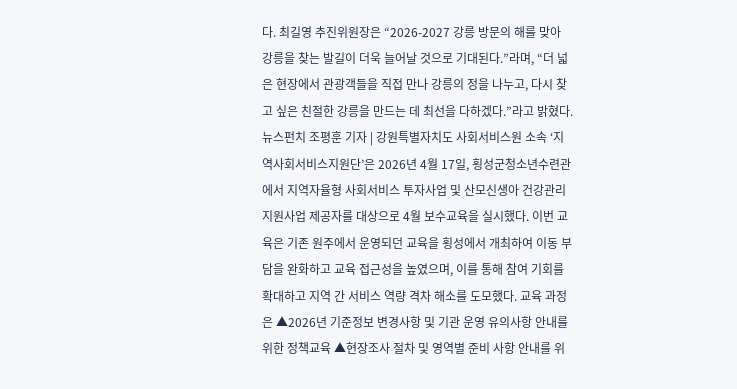다. 최길영 추진위원장은 “2026-2027 강릉 방문의 해를 맞아 강릉을 찾는 발길이 더욱 늘어날 것으로 기대된다.”라며, “더 넓은 현장에서 관광객들을 직접 만나 강릉의 정을 나누고, 다시 찾고 싶은 친절한 강릉을 만드는 데 최선을 다하겠다.”라고 밝혔다.
뉴스펀치 조평훈 기자 | 강원특별자치도 사회서비스원 소속 ‘지역사회서비스지원단’은 2026년 4월 17일, 횡성군청소년수련관에서 지역자율형 사회서비스 투자사업 및 산모신생아 건강관리 지원사업 제공자를 대상으로 4월 보수교육을 실시했다. 이번 교육은 기존 원주에서 운영되던 교육을 횡성에서 개최하여 이동 부담을 완화하고 교육 접근성을 높였으며, 이를 통해 참여 기회를 확대하고 지역 간 서비스 역량 격차 해소를 도모했다. 교육 과정은 ▲2026년 기준정보 변경사항 및 기관 운영 유의사항 안내를 위한 정책교육 ▲현장조사 절차 및 영역별 준비 사항 안내를 위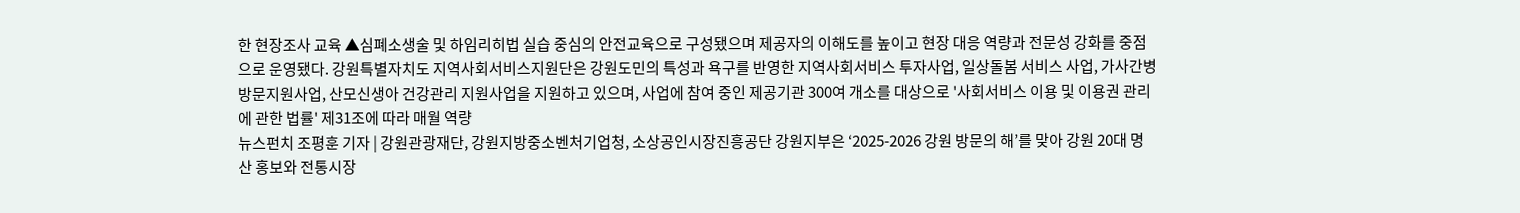한 현장조사 교육 ▲심폐소생술 및 하임리히법 실습 중심의 안전교육으로 구성됐으며 제공자의 이해도를 높이고 현장 대응 역량과 전문성 강화를 중점으로 운영됐다. 강원특별자치도 지역사회서비스지원단은 강원도민의 특성과 욕구를 반영한 지역사회서비스 투자사업, 일상돌봄 서비스 사업, 가사간병 방문지원사업, 산모신생아 건강관리 지원사업을 지원하고 있으며, 사업에 참여 중인 제공기관 300여 개소를 대상으로 '사회서비스 이용 및 이용권 관리에 관한 법률' 제31조에 따라 매월 역량
뉴스펀치 조평훈 기자 | 강원관광재단, 강원지방중소벤처기업청, 소상공인시장진흥공단 강원지부은 ‘2025-2026 강원 방문의 해’를 맞아 강원 20대 명산 홍보와 전통시장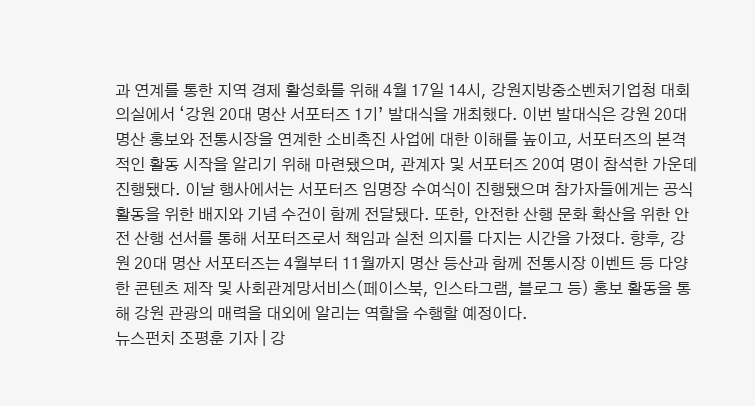과 연계를 통한 지역 경제 활성화를 위해 4월 17일 14시, 강원지방중소벤처기업청 대회의실에서 ‘강원 20대 명산 서포터즈 1기’ 발대식을 개최했다. 이번 발대식은 강원 20대 명산 홍보와 전통시장을 연계한 소비촉진 사업에 대한 이해를 높이고, 서포터즈의 본격적인 활동 시작을 알리기 위해 마련됐으며, 관계자 및 서포터즈 20여 명이 참석한 가운데 진행됐다. 이날 행사에서는 서포터즈 임명장 수여식이 진행됐으며 참가자들에게는 공식 활동을 위한 배지와 기념 수건이 함께 전달됐다. 또한, 안전한 산행 문화 확산을 위한 안전 산행 선서를 통해 서포터즈로서 책임과 실천 의지를 다지는 시간을 가졌다. 향후, 강원 20대 명산 서포터즈는 4월부터 11월까지 명산 등산과 함께 전통시장 이벤트 등 다양한 콘텐츠 제작 및 사회관계망서비스(페이스북, 인스타그램, 블로그 등) 홍보 활동을 통해 강원 관광의 매력을 대외에 알리는 역할을 수행할 예정이다.
뉴스펀치 조평훈 기자 | 강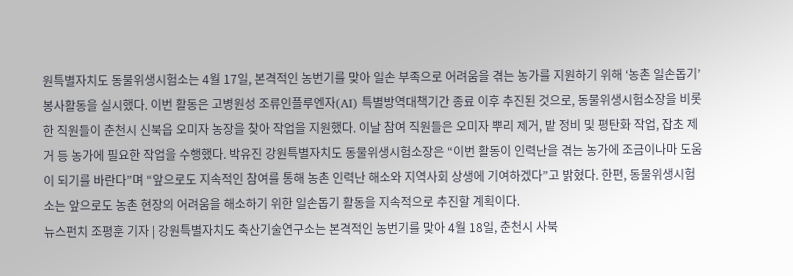원특별자치도 동물위생시험소는 4월 17일, 본격적인 농번기를 맞아 일손 부족으로 어려움을 겪는 농가를 지원하기 위해 ‘농촌 일손돕기’ 봉사활동을 실시했다. 이번 활동은 고병원성 조류인플루엔자(AI) 특별방역대책기간 종료 이후 추진된 것으로, 동물위생시험소장을 비롯한 직원들이 춘천시 신북읍 오미자 농장을 찾아 작업을 지원했다. 이날 참여 직원들은 오미자 뿌리 제거, 밭 정비 및 평탄화 작업, 잡초 제거 등 농가에 필요한 작업을 수행했다. 박유진 강원특별자치도 동물위생시험소장은 “이번 활동이 인력난을 겪는 농가에 조금이나마 도움이 되기를 바란다”며 “앞으로도 지속적인 참여를 통해 농촌 인력난 해소와 지역사회 상생에 기여하겠다”고 밝혔다. 한편, 동물위생시험소는 앞으로도 농촌 현장의 어려움을 해소하기 위한 일손돕기 활동을 지속적으로 추진할 계획이다.
뉴스펀치 조평훈 기자 | 강원특별자치도 축산기술연구소는 본격적인 농번기를 맞아 4월 18일, 춘천시 사북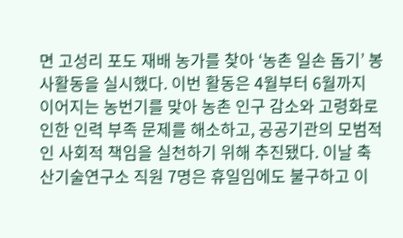면 고성리 포도 재배 농가를 찾아 ‘농촌 일손 돕기’ 봉사활동을 실시했다. 이번 활동은 4월부터 6월까지 이어지는 농번기를 맞아 농촌 인구 감소와 고령화로 인한 인력 부족 문제를 해소하고, 공공기관의 모범적인 사회적 책임을 실천하기 위해 추진됐다. 이날 축산기술연구소 직원 7명은 휴일임에도 불구하고 이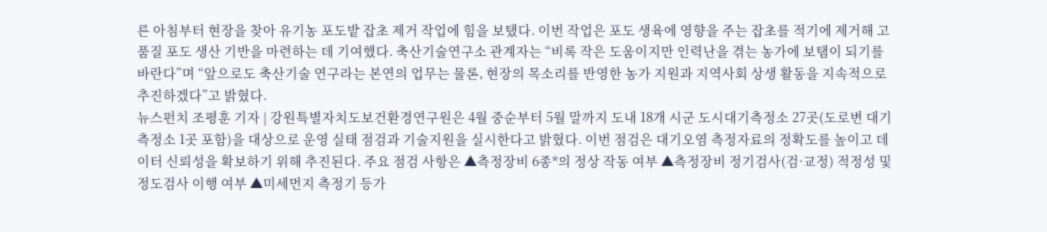른 아침부터 현장을 찾아 유기농 포도밭 잡초 제거 작업에 힘을 보탰다. 이번 작업은 포도 생육에 영향을 주는 잡초를 적기에 제거해 고품질 포도 생산 기반을 마련하는 데 기여했다. 축산기술연구소 관계자는 “비록 작은 도움이지만 인력난을 겪는 농가에 보탬이 되기를 바란다”며 “앞으로도 축산기술 연구라는 본연의 업무는 물론, 현장의 목소리를 반영한 농가 지원과 지역사회 상생 활동을 지속적으로 추진하겠다”고 밝혔다.
뉴스펀치 조평훈 기자 | 강원특별자치도보건환경연구원은 4월 중순부터 5월 말까지 도내 18개 시군 도시대기측정소 27곳(도로변 대기측정소 1곳 포함)을 대상으로 운영 실태 점검과 기술지원을 실시한다고 밝혔다. 이번 점검은 대기오염 측정자료의 정확도를 높이고 데이터 신뢰성을 확보하기 위해 추진된다. 주요 점검 사항은 ▲측정장비 6종*의 정상 작동 여부 ▲측정장비 정기검사(검·교정) 적정성 및 정도검사 이행 여부 ▲미세먼지 측정기 등가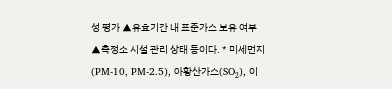성 평가 ▲유효기간 내 표준가스 보유 여부 ▲측정소 시설 관리 상태 등이다. * 미세먼지(PM-10, PM-2.5), 아황산가스(SO₂), 이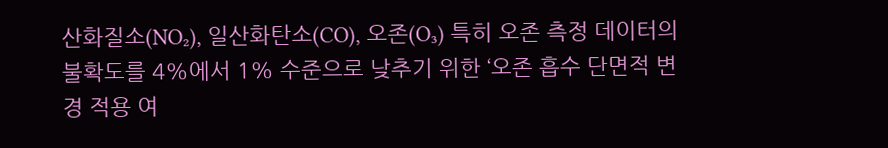산화질소(NO₂), 일산화탄소(CO), 오존(O₃) 특히 오존 측정 데이터의 불확도를 4%에서 1% 수준으로 낮추기 위한 ‘오존 흡수 단면적 변경 적용 여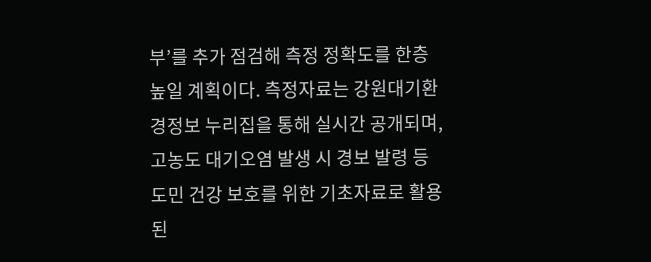부’를 추가 점검해 측정 정확도를 한층 높일 계획이다. 측정자료는 강원대기환경정보 누리집을 통해 실시간 공개되며, 고농도 대기오염 발생 시 경보 발령 등 도민 건강 보호를 위한 기초자료로 활용된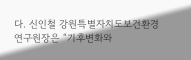다. 신인철 강원특별자치도보건환경연구원장은 “기후변화와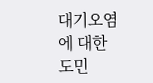대기오염에 대한 도민